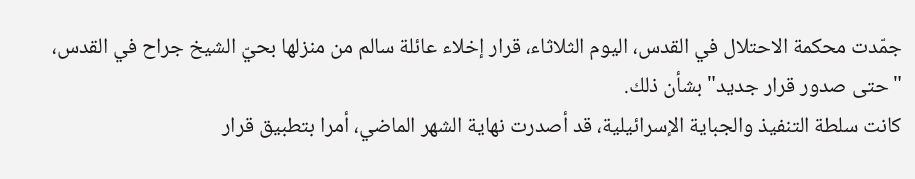جمّدت محكمة الاحتلال في القدس، اليوم الثلاثاء، قرار إخلاء عائلة سالم من منزلها بحيّ الشيخ جراح في القدس، "حتى صدور قرار جديد" بشأن ذلك.
كانت سلطة التنفيذ والجباية الإسرائيلية، قد أصدرت نهاية الشهر الماضي، أمرا بتطبيق قرار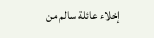إخلاء عائلة سالم من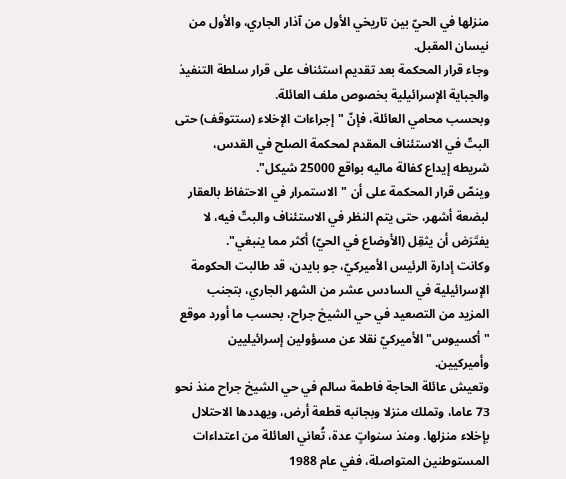منزلها في الحيّ بين تاريخي الأول من آذار الجاري، والأول من نيسان المقبل.
وجاء قرار المحكمة بعد تقديم استئناف على قرار سلطة التنفيذ والجباية الإسرائيلية بخصوص ملف العائلة.
وبحسب محامي العائلة، فإنّ "إجراءات الإخلاء (ستتوقف) حتى البتّ في الاستئناف المقدم لمحكمة الصلح في القدس، شريطه إيداع كفالة ماليه بواقع 25000 شيكل".
وينصّ قرار المحكمة على أن "الاستمرار في الاحتفاظ بالعقار لبضعة أشهر، حتى يتم النظر في الاستئناف والبتّ فيه، لا يفتَرَض أن يثقِل (الأوضاع في الحيّ) أكثر مما ينبغي".
وكانت إدارة الرئيس الأميركيّ، جو بايدن، قد طالبت الحكومة الإسرائيلية في السادس عشر من الشهر الجاري، بتجنب المزيد من التصعيد في حي الشيخ جراح، بحسب ما أورد موقع "أكسيوس" الأميركيّ نقلا عن مسؤولين إسرائيليين وأميركيين.
وتعيش عائلة الحاجة فاطمة سالم في حي الشيخ جراح منذ نحو 73 عاما، وتملك منزلا وبجانبه قطعة أرض، ويهددها الاحتلال بإخلاء منزلها. ومنذ سنواتٍ عدة، تُعاني العائلة من اعتداءات المستوطنين المتواصلة، ففي عام 1988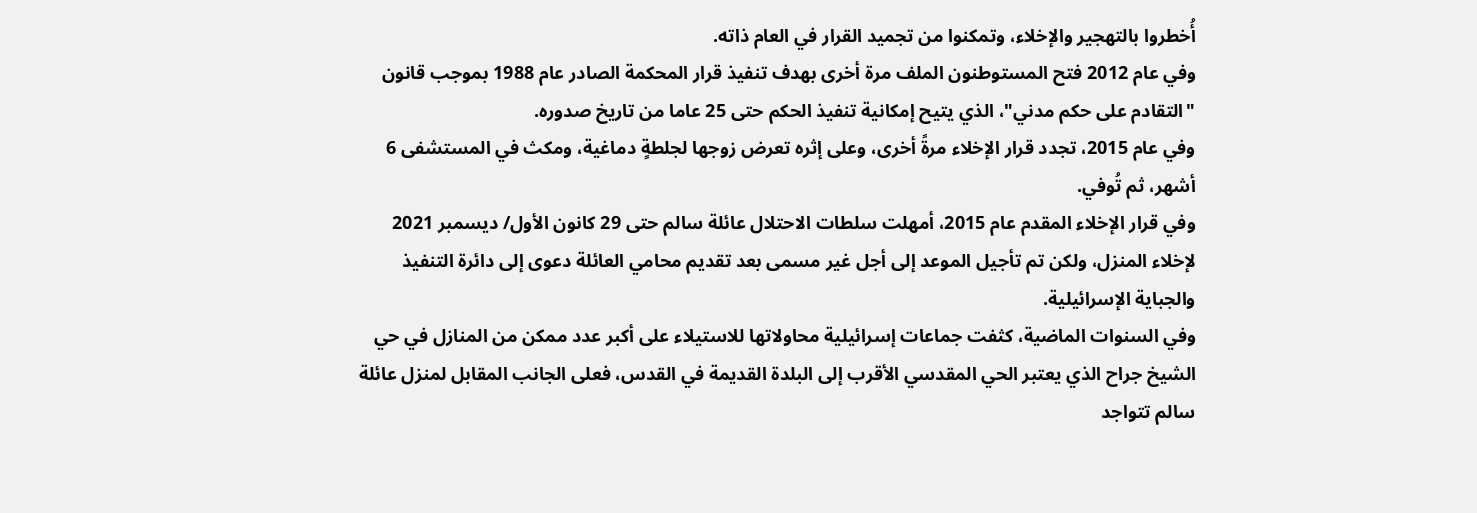أُخطروا بالتهجير والإخلاء، وتمكنوا من تجميد القرار في العام ذاته.
وفي عام 2012 فتح المستوطنون الملف مرة أخرى بهدف تنفيذ قرار المحكمة الصادر عام 1988 بموجب قانون "التقادم على حكم مدني"، الذي يتيح إمكانية تنفيذ الحكم حتى 25 عاما من تاريخ صدوره.
وفي عام 2015، تجدد قرار الإخلاء مرةً أخرى، وعلى إثره تعرض زوجها لجلطةٍ دماغية، ومكث في المستشفى 6 أشهر، ثم تُوفي.
وفي قرار الإخلاء المقدم عام 2015، أمهلت سلطات الاحتلال عائلة سالم حتى 29 كانون الأول/ ديسمبر 2021 لإخلاء المنزل، ولكن تم تأجيل الموعد إلى أجل غير مسمى بعد تقديم محامي العائلة دعوى إلى دائرة التنفيذ والجباية الإسرائيلية.
وفي السنوات الماضية، كثفت جماعات إسرائيلية محاولاتها للاستيلاء على أكبر عدد ممكن من المنازل في حي الشيخ جراح الذي يعتبر الحي المقدسي الأقرب إلى البلدة القديمة في القدس، فعلى الجانب المقابل لمنزل عائلة سالم تتواجد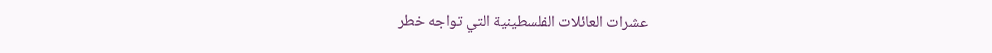عشرات العائلات الفلسطينية التي تواجه خطر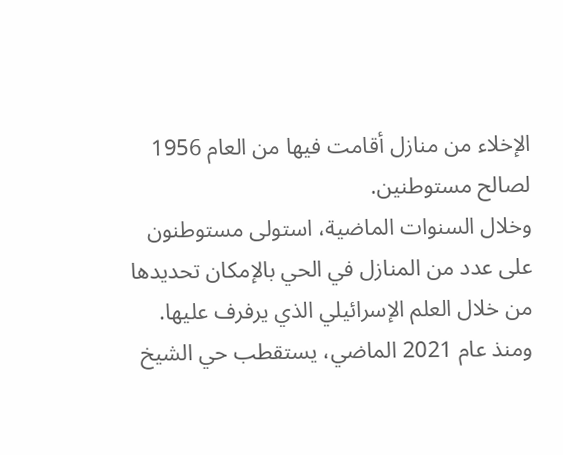الإخلاء من منازل أقامت فيها من العام 1956 لصالح مستوطنين.
وخلال السنوات الماضية، استولى مستوطنون على عدد من المنازل في الحي بالإمكان تحديدها من خلال العلم الإسرائيلي الذي يرفرف عليها.
ومنذ عام 2021 الماضي، يستقطب حي الشيخ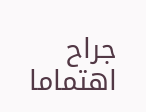جراح اهتماما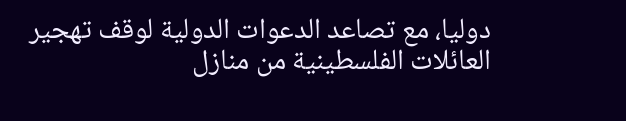دوليا، مع تصاعد الدعوات الدولية لوقف تهجير العائلات الفلسطينية من منازل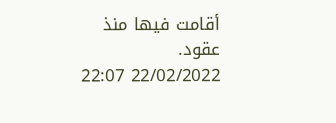أقامت فيها منذ عقود.
22/02/2022 22:07